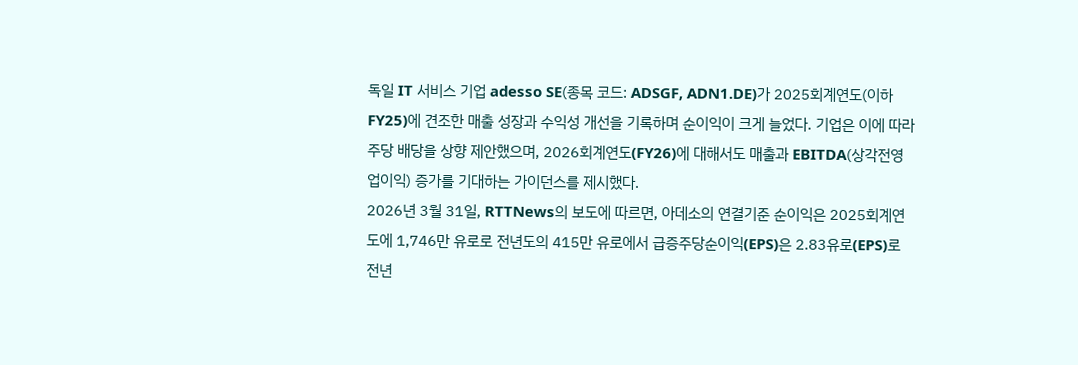독일 IT 서비스 기업 adesso SE(종목 코드: ADSGF, ADN1.DE)가 2025회계연도(이하 FY25)에 견조한 매출 성장과 수익성 개선을 기록하며 순이익이 크게 늘었다. 기업은 이에 따라 주당 배당을 상향 제안했으며, 2026회계연도(FY26)에 대해서도 매출과 EBITDA(상각전영업이익) 증가를 기대하는 가이던스를 제시했다.
2026년 3월 31일, RTTNews의 보도에 따르면, 아데소의 연결기준 순이익은 2025회계연도에 1,746만 유로로 전년도의 415만 유로에서 급증주당순이익(EPS)은 2.83유로(EPS)로 전년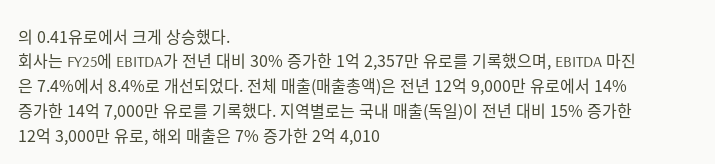의 0.41유로에서 크게 상승했다.
회사는 FY25에 EBITDA가 전년 대비 30% 증가한 1억 2,357만 유로를 기록했으며, EBITDA 마진은 7.4%에서 8.4%로 개선되었다. 전체 매출(매출총액)은 전년 12억 9,000만 유로에서 14% 증가한 14억 7,000만 유로를 기록했다. 지역별로는 국내 매출(독일)이 전년 대비 15% 증가한 12억 3,000만 유로, 해외 매출은 7% 증가한 2억 4,010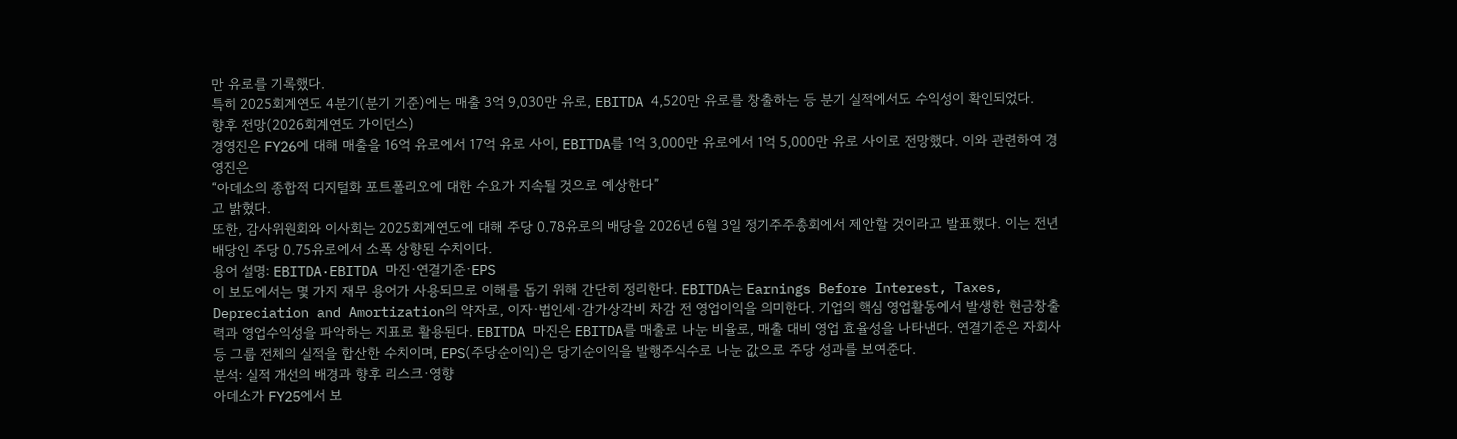만 유로를 기록했다.
특히 2025회계연도 4분기(분기 기준)에는 매출 3억 9,030만 유로, EBITDA 4,520만 유로를 창출하는 등 분기 실적에서도 수익성이 확인되었다.
향후 전망(2026회계연도 가이던스)
경영진은 FY26에 대해 매출을 16억 유로에서 17억 유로 사이, EBITDA를 1억 3,000만 유로에서 1억 5,000만 유로 사이로 전망했다. 이와 관련하여 경영진은
“아데소의 종합적 디지털화 포트폴리오에 대한 수요가 지속될 것으로 예상한다”
고 밝혔다.
또한, 감사위원회와 이사회는 2025회계연도에 대해 주당 0.78유로의 배당을 2026년 6월 3일 정기주주총회에서 제안할 것이라고 발표했다. 이는 전년 배당인 주당 0.75유로에서 소폭 상향된 수치이다.
용어 설명: EBITDA·EBITDA 마진·연결기준·EPS
이 보도에서는 몇 가지 재무 용어가 사용되므로 이해를 돕기 위해 간단히 정리한다. EBITDA는 Earnings Before Interest, Taxes, Depreciation and Amortization의 약자로, 이자·법인세·감가상각비 차감 전 영업이익을 의미한다. 기업의 핵심 영업활동에서 발생한 현금창출력과 영업수익성을 파악하는 지표로 활용된다. EBITDA 마진은 EBITDA를 매출로 나눈 비율로, 매출 대비 영업 효율성을 나타낸다. 연결기준은 자회사 등 그룹 전체의 실적을 합산한 수치이며, EPS(주당순이익)은 당기순이익을 발행주식수로 나눈 값으로 주당 성과를 보여준다.
분석: 실적 개선의 배경과 향후 리스크·영향
아데소가 FY25에서 보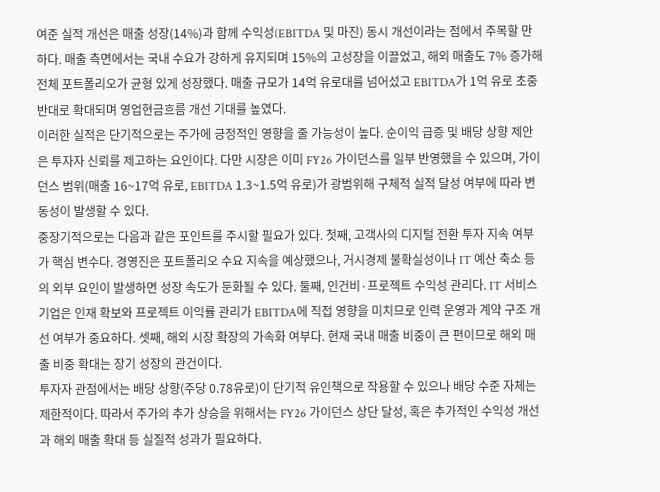여준 실적 개선은 매출 성장(14%)과 함께 수익성(EBITDA 및 마진) 동시 개선이라는 점에서 주목할 만하다. 매출 측면에서는 국내 수요가 강하게 유지되며 15%의 고성장을 이끌었고, 해외 매출도 7% 증가해 전체 포트폴리오가 균형 있게 성장했다. 매출 규모가 14억 유로대를 넘어섰고 EBITDA가 1억 유로 초중반대로 확대되며 영업현금흐름 개선 기대를 높였다.
이러한 실적은 단기적으로는 주가에 긍정적인 영향을 줄 가능성이 높다. 순이익 급증 및 배당 상향 제안은 투자자 신뢰를 제고하는 요인이다. 다만 시장은 이미 FY26 가이던스를 일부 반영했을 수 있으며, 가이던스 범위(매출 16~17억 유로, EBITDA 1.3~1.5억 유로)가 광범위해 구체적 실적 달성 여부에 따라 변동성이 발생할 수 있다.
중장기적으로는 다음과 같은 포인트를 주시할 필요가 있다. 첫째, 고객사의 디지털 전환 투자 지속 여부가 핵심 변수다. 경영진은 포트폴리오 수요 지속을 예상했으나, 거시경제 불확실성이나 IT 예산 축소 등의 외부 요인이 발생하면 성장 속도가 둔화될 수 있다. 둘째, 인건비·프로젝트 수익성 관리다. IT 서비스 기업은 인재 확보와 프로젝트 이익률 관리가 EBITDA에 직접 영향을 미치므로 인력 운영과 계약 구조 개선 여부가 중요하다. 셋째, 해외 시장 확장의 가속화 여부다. 현재 국내 매출 비중이 큰 편이므로 해외 매출 비중 확대는 장기 성장의 관건이다.
투자자 관점에서는 배당 상향(주당 0.78유로)이 단기적 유인책으로 작용할 수 있으나 배당 수준 자체는 제한적이다. 따라서 주가의 추가 상승을 위해서는 FY26 가이던스 상단 달성, 혹은 추가적인 수익성 개선과 해외 매출 확대 등 실질적 성과가 필요하다.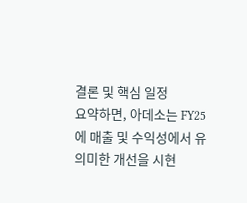결론 및 핵심 일정
요약하면, 아데소는 FY25에 매출 및 수익성에서 유의미한 개선을 시현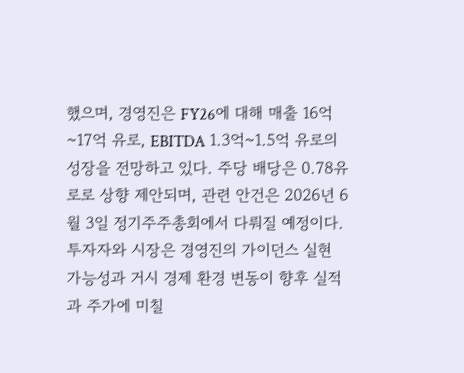했으며, 경영진은 FY26에 대해 매출 16억~17억 유로, EBITDA 1.3억~1.5억 유로의 성장을 전망하고 있다. 주당 배당은 0.78유로로 상향 제안되며, 관련 안건은 2026년 6월 3일 정기주주총회에서 다뤄질 예정이다. 투자자와 시장은 경영진의 가이던스 실현 가능성과 거시 경제 환경 변동이 향후 실적과 주가에 미칠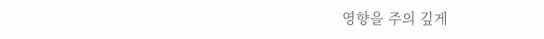영향을 주의 깊게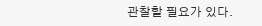관찰할 필요가 있다.